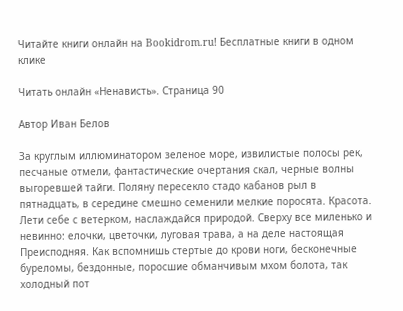Читайте книги онлайн на Bookidrom.ru! Бесплатные книги в одном клике

Читать онлайн «Ненависть». Страница 90

Автор Иван Белов

За круглым иллюминатором зеленое море, извилистые полосы рек, песчаные отмели, фантастические очертания скал, черные волны выгоревшей тайги. Поляну пересекло стадо кабанов рыл в пятнадцать, в середине смешно семенили мелкие поросята. Красота. Лети себе с ветерком, наслаждайся природой. Сверху все миленько и невинно: елочки, цветочки, луговая трава, а на деле настоящая Преисподняя. Как вспомнишь стертые до крови ноги, бесконечные буреломы, бездонные, поросшие обманчивым мхом болота, так холодный пот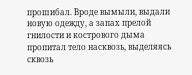прошибал. Вроде вымыли, выдали новую одежду, а запах прелой гнилости и кострового дыма пропитал тело насквозь, выделяясь сквозь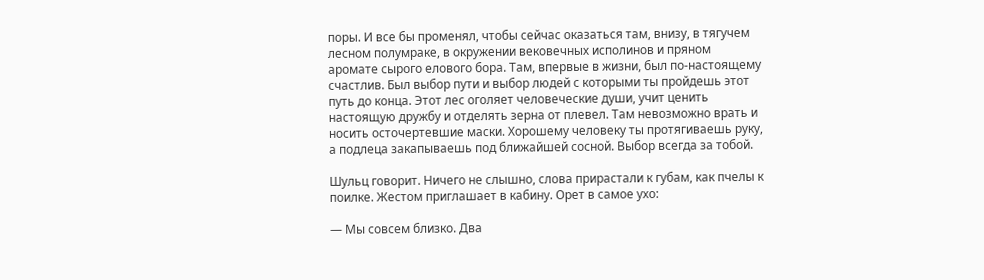поры. И все бы променял, чтобы сейчас оказаться там, внизу, в тягучем лесном полумраке, в окружении вековечных исполинов и пряном аромате сырого елового бора. Там, впервые в жизни, был по-настоящему счастлив. Был выбор пути и выбор людей с которыми ты пройдешь этот путь до конца. Этот лес оголяет человеческие души, учит ценить настоящую дружбу и отделять зерна от плевел. Там невозможно врать и носить осточертевшие маски. Хорошему человеку ты протягиваешь руку, а подлеца закапываешь под ближайшей сосной. Выбор всегда за тобой.

Шульц говорит. Ничего не слышно, слова прирастали к губам, как пчелы к поилке. Жестом приглашает в кабину. Орет в самое ухо:

— Мы совсем близко. Два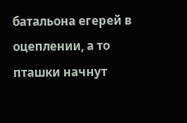батальона егерей в оцеплении, а то пташки начнут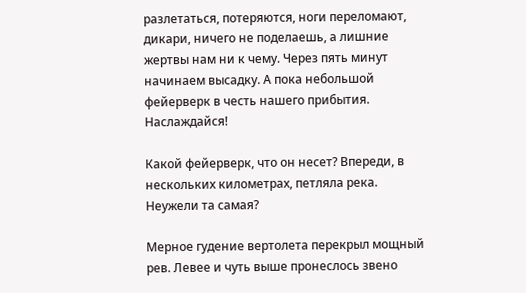разлетаться, потеряются, ноги переломают, дикари, ничего не поделаешь, а лишние жертвы нам ни к чему. Через пять минут начинаем высадку. А пока небольшой фейерверк в честь нашего прибытия. Наслаждайся!

Какой фейерверк, что он несет? Впереди, в нескольких километрах, петляла река. Неужели та самая?

Мерное гудение вертолета перекрыл мощный рев. Левее и чуть выше пронеслось звено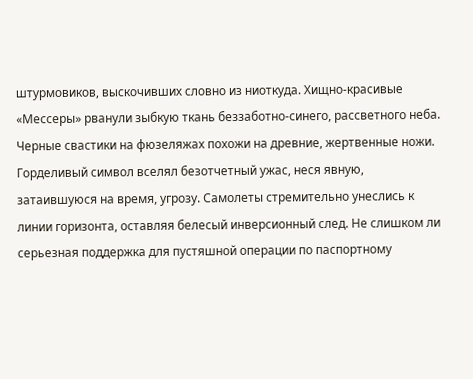штурмовиков, выскочивших словно из ниоткуда. Хищно-красивые «Мессеры» рванули зыбкую ткань беззаботно-синего, рассветного неба. Черные свастики на фюзеляжах похожи на древние, жертвенные ножи. Горделивый символ вселял безотчетный ужас, неся явную, затаившуюся на время, угрозу. Самолеты стремительно унеслись к линии горизонта, оставляя белесый инверсионный след. Не слишком ли серьезная поддержка для пустяшной операции по паспортному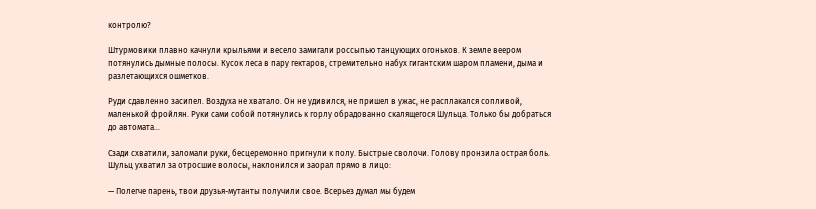контролю?

Штурмовики плавно качнули крыльями и весело замигали россыпью танцующих огоньков. К земле веером потянулись дымные полосы. Кусок леса в пару гектаров, стремительно набух гигантским шаром пламени, дыма и разлетающихся ошметков.

Руди сдавленно засипел. Воздуха не хватало. Он не удивился, не пришел в ужас, не расплакался сопливой, маленькой фройлян. Руки сами собой потянулись к горлу обрадованно скалящегося Шульца. Только бы добраться до автомата…

Сзади схватили, заломали руки, бесцеремонно пригнули к полу. Быстрые сволочи. Голову пронзила острая боль. Шульц ухватил за отросшие волосы, наклонился и заорал прямо в лицо:

— Полегче парень, твои друзья-мутанты получили свое. Всерьез думал мы будем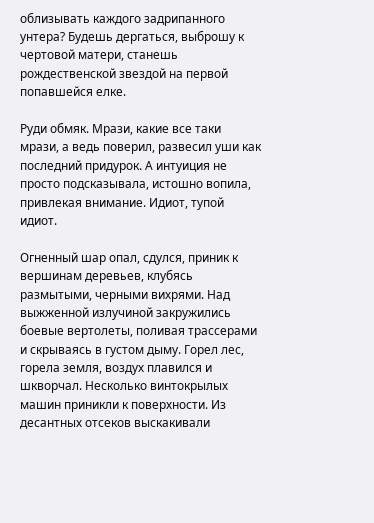облизывать каждого задрипанного унтера? Будешь дергаться, выброшу к чертовой матери, станешь рождественской звездой на первой попавшейся елке.

Руди обмяк. Мрази, какие все таки мрази, а ведь поверил, развесил уши как последний придурок. А интуиция не просто подсказывала, истошно вопила, привлекая внимание. Идиот, тупой идиот.

Огненный шар опал, сдулся, приник к вершинам деревьев, клубясь размытыми, черными вихрями. Над выжженной излучиной закружились боевые вертолеты, поливая трассерами и скрываясь в густом дыму. Горел лес, горела земля, воздух плавился и шкворчал. Несколько винтокрылых машин приникли к поверхности. Из десантных отсеков выскакивали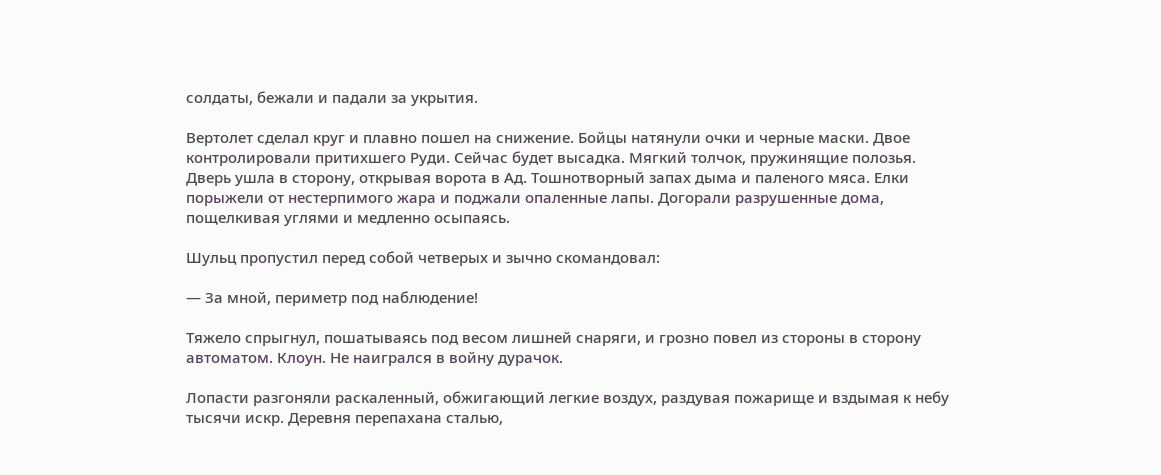солдаты, бежали и падали за укрытия.

Вертолет сделал круг и плавно пошел на снижение. Бойцы натянули очки и черные маски. Двое контролировали притихшего Руди. Сейчас будет высадка. Мягкий толчок, пружинящие полозья. Дверь ушла в сторону, открывая ворота в Ад. Тошнотворный запах дыма и паленого мяса. Елки порыжели от нестерпимого жара и поджали опаленные лапы. Догорали разрушенные дома, пощелкивая углями и медленно осыпаясь.

Шульц пропустил перед собой четверых и зычно скомандовал:

— За мной, периметр под наблюдение!

Тяжело спрыгнул, пошатываясь под весом лишней снаряги, и грозно повел из стороны в сторону автоматом. Клоун. Не наигрался в войну дурачок.

Лопасти разгоняли раскаленный, обжигающий легкие воздух, раздувая пожарище и вздымая к небу тысячи искр. Деревня перепахана сталью,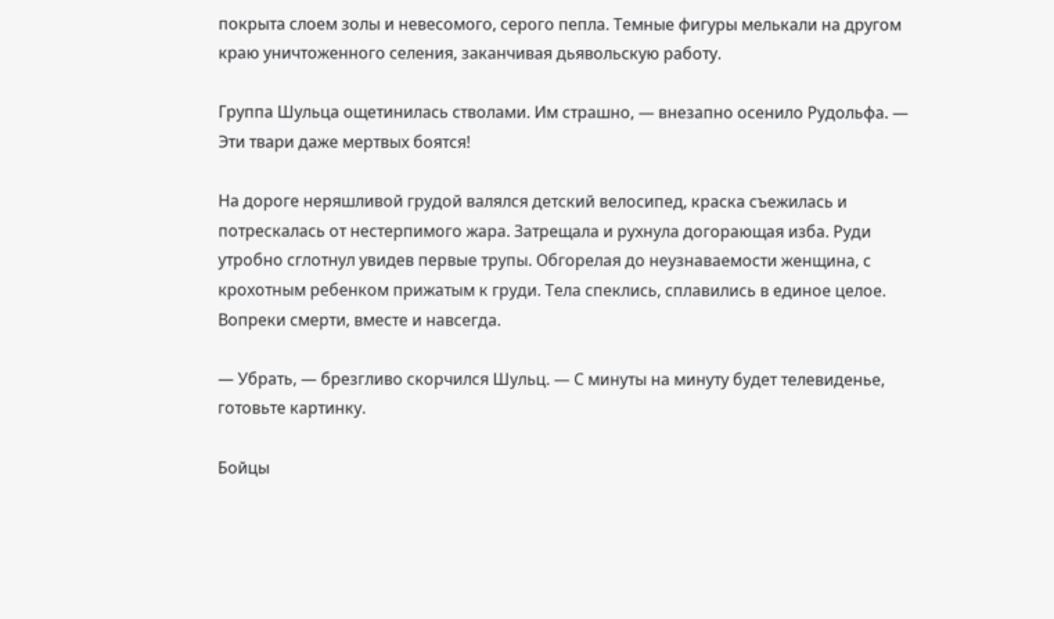покрыта слоем золы и невесомого, серого пепла. Темные фигуры мелькали на другом краю уничтоженного селения, заканчивая дьявольскую работу.

Группа Шульца ощетинилась стволами. Им страшно, — внезапно осенило Рудольфа. — Эти твари даже мертвых боятся!

На дороге неряшливой грудой валялся детский велосипед, краска съежилась и потрескалась от нестерпимого жара. Затрещала и рухнула догорающая изба. Руди утробно сглотнул увидев первые трупы. Обгорелая до неузнаваемости женщина, с крохотным ребенком прижатым к груди. Тела спеклись, сплавились в единое целое. Вопреки смерти, вместе и навсегда.

— Убрать, — брезгливо скорчился Шульц. — С минуты на минуту будет телевиденье, готовьте картинку.

Бойцы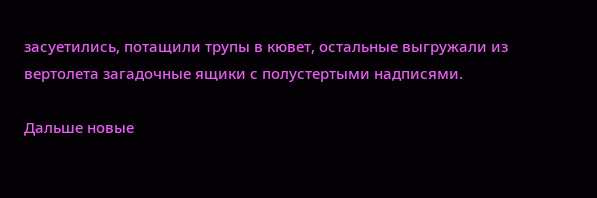засуетились, потащили трупы в кювет, остальные выгружали из вертолета загадочные ящики с полустертыми надписями.

Дальше новые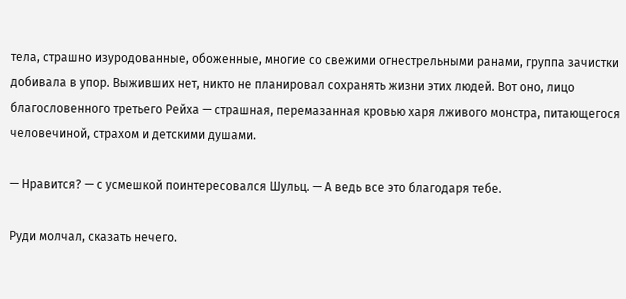тела, страшно изуродованные, обоженные, многие со свежими огнестрельными ранами, группа зачистки добивала в упор. Выживших нет, никто не планировал сохранять жизни этих людей. Вот оно, лицо благословенного третьего Рейха — страшная, перемазанная кровью харя лживого монстра, питающегося человечиной, страхом и детскими душами.

— Нравится? — с усмешкой поинтересовался Шульц. — А ведь все это благодаря тебе.

Руди молчал, сказать нечего.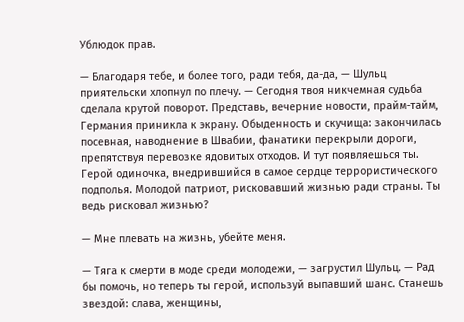Ублюдок прав.

— Благодаря тебе, и более того, ради тебя, да-да, — Шульц приятельски хлопнул по плечу. — Сегодня твоя никчемная судьба сделала крутой поворот. Представь, вечерние новости, прайм-тайм, Германия приникла к экрану. Обыденность и скучища: закончилась посевная, наводнение в Швабии, фанатики перекрыли дороги, препятствуя перевозке ядовитых отходов. И тут появляешься ты. Герой одиночка, внедрившийся в самое сердце террористического подполья. Молодой патриот, рисковавший жизнью ради страны. Ты ведь рисковал жизнью?

— Мне плевать на жизнь, убейте меня.

— Тяга к смерти в моде среди молодежи, — загрустил Шульц. — Рад бы помочь, но теперь ты герой, используй выпавший шанс. Станешь звездой: слава, женщины,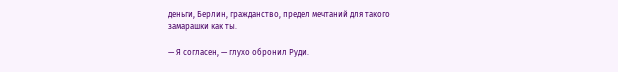деньги, Берлин, гражданство, предел мечтаний для такого замарашки как ты.

— Я согласен, — глухо обронил Руди.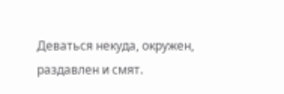Деваться некуда, окружен, раздавлен и смят.